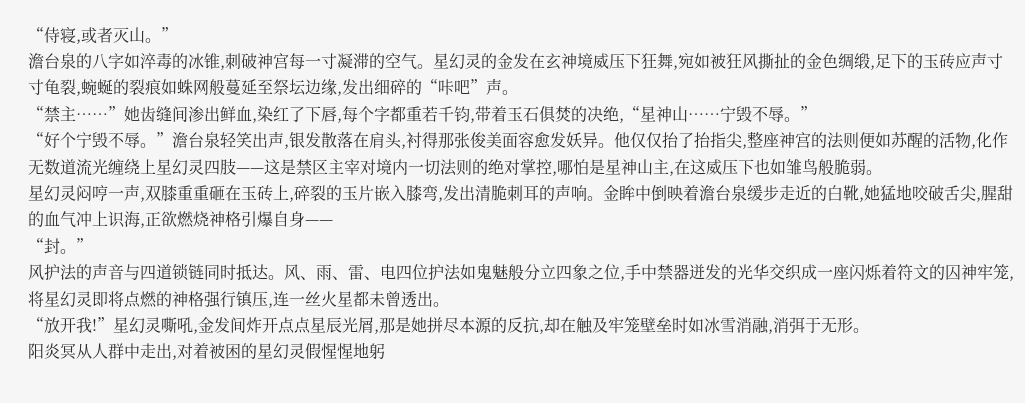“侍寝,或者灭山。”
澹台泉的八字如淬毒的冰锥,刺破神宫每一寸凝滞的空气。星幻灵的金发在玄神境威压下狂舞,宛如被狂风撕扯的金色绸缎,足下的玉砖应声寸寸龟裂,蜿蜒的裂痕如蛛网般蔓延至祭坛边缘,发出细碎的“咔吧”声。
“禁主……”她齿缝间渗出鲜血,染红了下唇,每个字都重若千钧,带着玉石俱焚的决绝,“星神山……宁毁不辱。”
“好个宁毁不辱。”澹台泉轻笑出声,银发散落在肩头,衬得那张俊美面容愈发妖异。他仅仅抬了抬指尖,整座神宫的法则便如苏醒的活物,化作无数道流光缠绕上星幻灵四肢——这是禁区主宰对境内一切法则的绝对掌控,哪怕是星神山主,在这威压下也如雏鸟般脆弱。
星幻灵闷哼一声,双膝重重砸在玉砖上,碎裂的玉片嵌入膝弯,发出清脆刺耳的声响。金眸中倒映着澹台泉缓步走近的白靴,她猛地咬破舌尖,腥甜的血气冲上识海,正欲燃烧神格引爆自身——
“封。”
风护法的声音与四道锁链同时抵达。风、雨、雷、电四位护法如鬼魅般分立四象之位,手中禁器迸发的光华交织成一座闪烁着符文的囚神牢笼,将星幻灵即将点燃的神格强行镇压,连一丝火星都未曾透出。
“放开我!”星幻灵嘶吼,金发间炸开点点星辰光屑,那是她拼尽本源的反抗,却在触及牢笼壁垒时如冰雪消融,消弭于无形。
阳炎冥从人群中走出,对着被困的星幻灵假惺惺地躬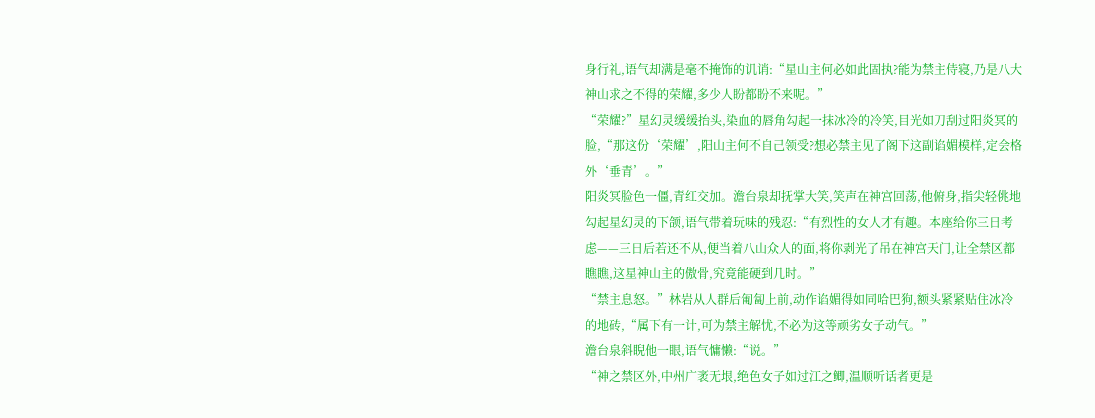身行礼,语气却满是毫不掩饰的讥诮:“星山主何必如此固执?能为禁主侍寝,乃是八大神山求之不得的荣耀,多少人盼都盼不来呢。”
“荣耀?”星幻灵缓缓抬头,染血的唇角勾起一抹冰冷的冷笑,目光如刀刮过阳炎冥的脸,“那这份‘荣耀’,阳山主何不自己领受?想必禁主见了阁下这副谄媚模样,定会格外‘垂青’。”
阳炎冥脸色一僵,青红交加。澹台泉却抚掌大笑,笑声在神宫回荡,他俯身,指尖轻佻地勾起星幻灵的下颌,语气带着玩味的残忍:“有烈性的女人才有趣。本座给你三日考虑——三日后若还不从,便当着八山众人的面,将你剥光了吊在神宫天门,让全禁区都瞧瞧,这星神山主的傲骨,究竟能硬到几时。”
“禁主息怒。”林岩从人群后匍匐上前,动作谄媚得如同哈巴狗,额头紧紧贴住冰冷的地砖,“属下有一计,可为禁主解忧,不必为这等顽劣女子动气。”
澹台泉斜睨他一眼,语气慵懒:“说。”
“神之禁区外,中州广袤无垠,绝色女子如过江之鲫,温顺听话者更是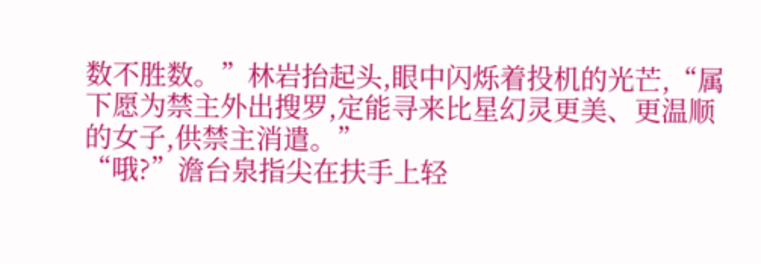数不胜数。”林岩抬起头,眼中闪烁着投机的光芒,“属下愿为禁主外出搜罗,定能寻来比星幻灵更美、更温顺的女子,供禁主消遣。”
“哦?”澹台泉指尖在扶手上轻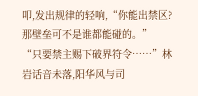叩,发出规律的轻响,“你能出禁区?那壁垒可不是谁都能碰的。”
“只要禁主赐下破界符令……”林岩话音未落,阳华风与司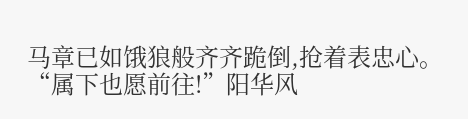马章已如饿狼般齐齐跪倒,抢着表忠心。
“属下也愿前往!”阳华风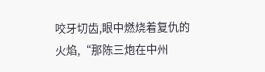咬牙切齿,眼中燃烧着复仇的火焰,“那陈三炮在中州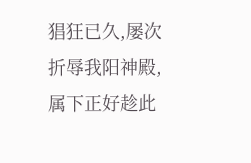猖狂已久,屡次折辱我阳神殿,属下正好趁此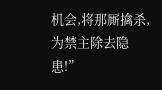机会,将那厮擒杀,为禁主除去隐患!”